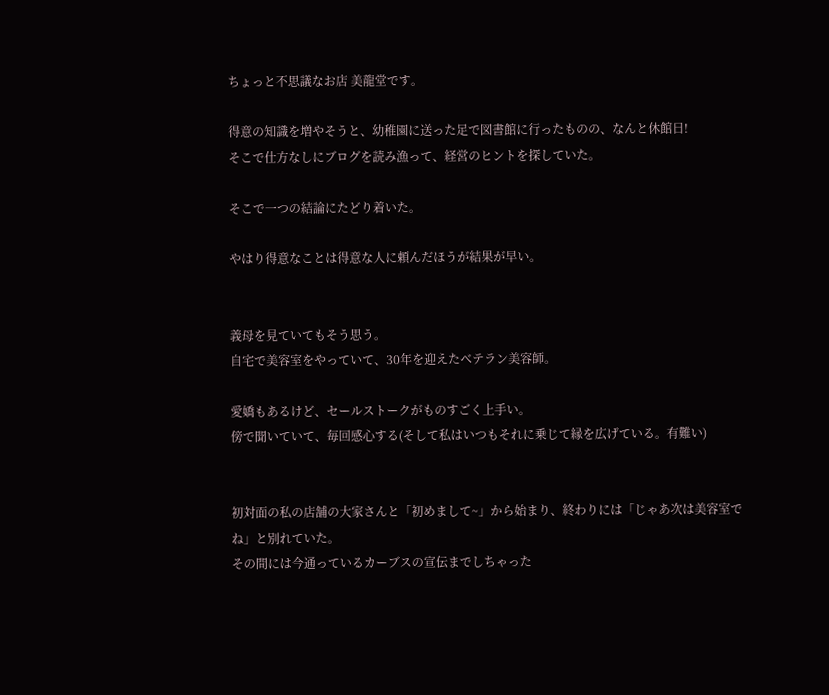ちょっと不思議なお店 美龍堂です。

得意の知識を増やそうと、幼稚園に送った足で図書館に行ったものの、なんと休館日!
そこで仕方なしにブログを読み漁って、経営のヒントを探していた。

そこで一つの結論にたどり着いた。

やはり得意なことは得意な人に頼んだほうが結果が早い。


義母を見ていてもそう思う。
自宅で美容室をやっていて、30年を迎えたベテラン美容師。

愛嬌もあるけど、セールストークがものすごく上手い。
傍で聞いていて、毎回感心する(そして私はいつもそれに乗じて縁を広げている。有難い)


初対面の私の店舗の大家さんと「初めまして~」から始まり、終わりには「じゃあ次は美容室でね」と別れていた。
その間には今通っているカーブスの宣伝までしちゃった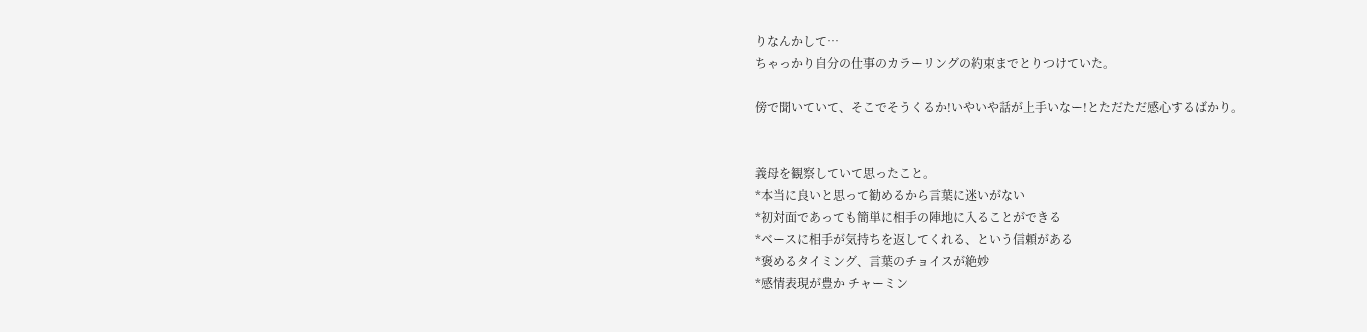りなんかして…
ちゃっかり自分の仕事のカラーリングの約束までとりつけていた。

傍で聞いていて、そこでそうくるか!いやいや話が上手いなー!とただただ感心するばかり。


義母を観察していて思ったこと。
*本当に良いと思って勧めるから言葉に迷いがない
*初対面であっても簡単に相手の陣地に入ることができる
*ベースに相手が気持ちを返してくれる、という信頼がある
*褒めるタイミング、言葉のチョイスが絶妙
*感情表現が豊か チャーミン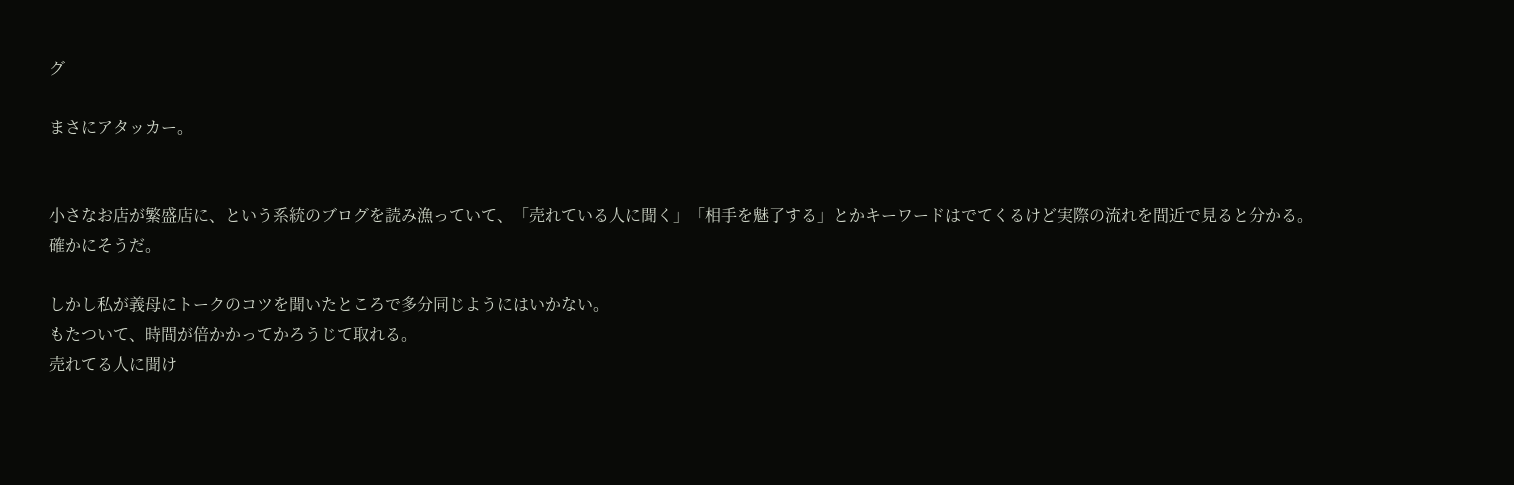グ

まさにアタッカー。


小さなお店が繁盛店に、という系統のブログを読み漁っていて、「売れている人に聞く」「相手を魅了する」とかキーワードはでてくるけど実際の流れを間近で見ると分かる。
確かにそうだ。

しかし私が義母にトークのコツを聞いたところで多分同じようにはいかない。
もたついて、時間が倍かかってかろうじて取れる。
売れてる人に聞け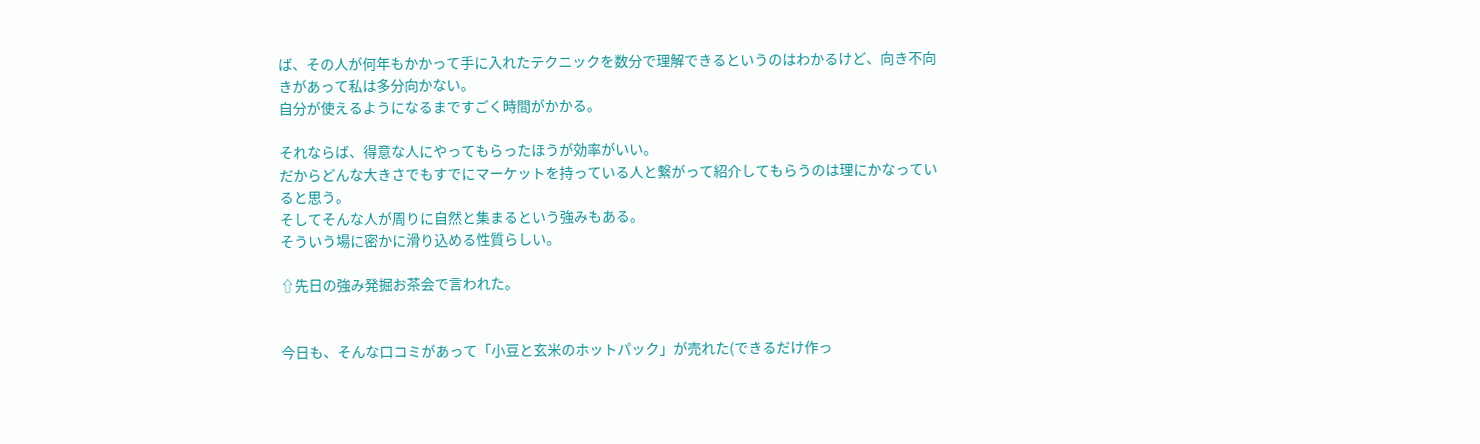ば、その人が何年もかかって手に入れたテクニックを数分で理解できるというのはわかるけど、向き不向きがあって私は多分向かない。
自分が使えるようになるまですごく時間がかかる。

それならば、得意な人にやってもらったほうが効率がいい。
だからどんな大きさでもすでにマーケットを持っている人と繋がって紹介してもらうのは理にかなっていると思う。
そしてそんな人が周りに自然と集まるという強みもある。
そういう場に密かに滑り込める性質らしい。

⇧先日の強み発掘お茶会で言われた。


今日も、そんな口コミがあって「小豆と玄米のホットパック」が売れた(できるだけ作っ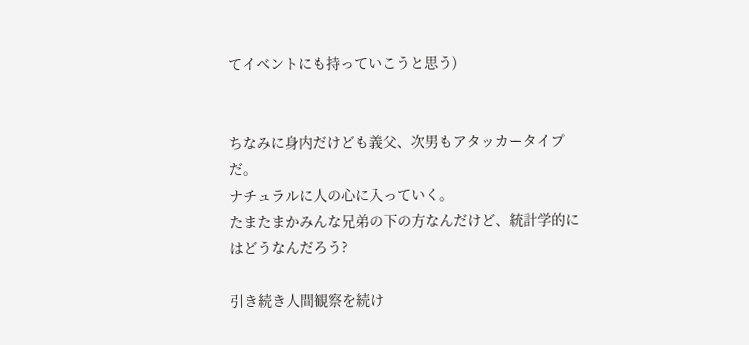てイベントにも持っていこうと思う)


ちなみに身内だけども義父、次男もアタッカータイプだ。
ナチュラルに人の心に入っていく。
たまたまかみんな兄弟の下の方なんだけど、統計学的にはどうなんだろう?

引き続き人間観察を続け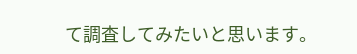て調査してみたいと思います。